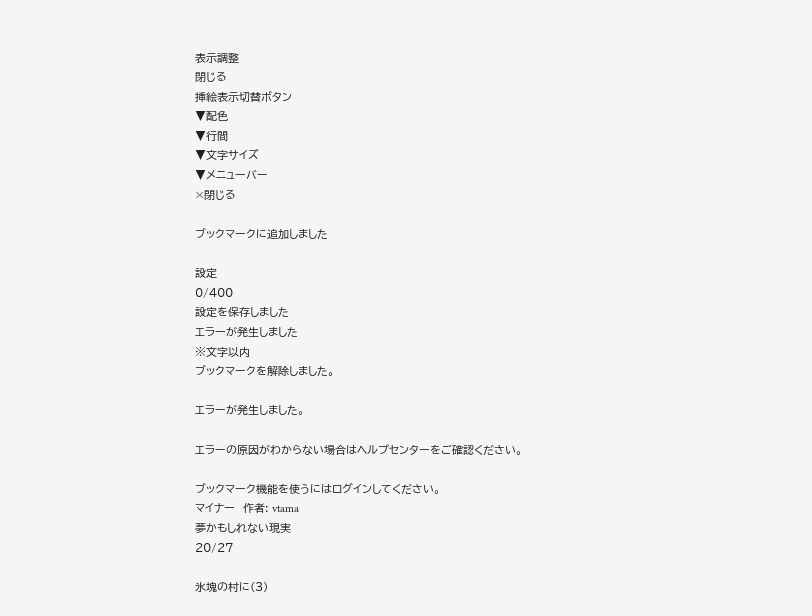表示調整
閉じる
挿絵表示切替ボタン
▼配色
▼行間
▼文字サイズ
▼メニューバー
×閉じる

ブックマークに追加しました

設定
0/400
設定を保存しました
エラーが発生しました
※文字以内
ブックマークを解除しました。

エラーが発生しました。

エラーの原因がわからない場合はヘルプセンターをご確認ください。

ブックマーク機能を使うにはログインしてください。
マイナー  作者: vtama
夢かもしれない現実
20/27

氷塊の村に(3)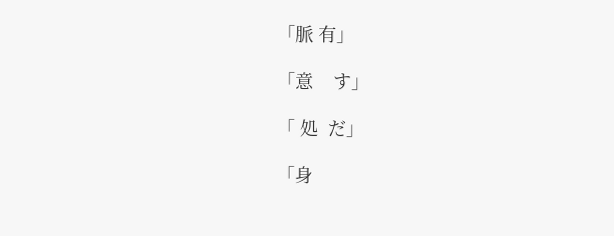「脈 有」

「意    す」

「 処  だ」

「身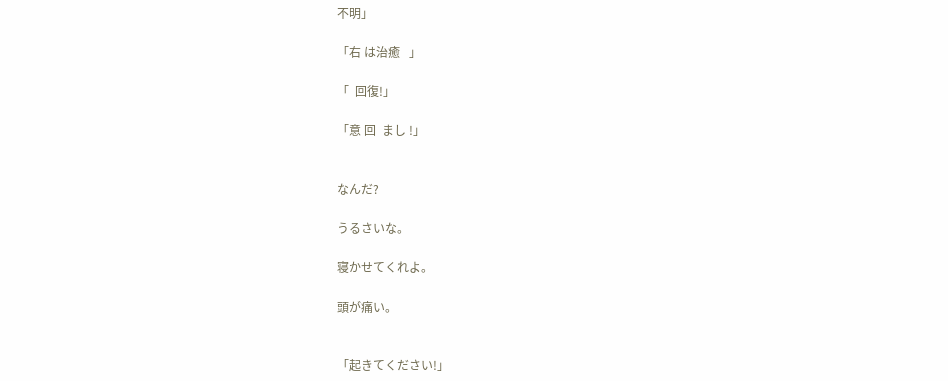不明」

「右 は治癒   」

「  回復!」

「意 回  まし !」


なんだ?

うるさいな。

寝かせてくれよ。

頭が痛い。


「起きてください!」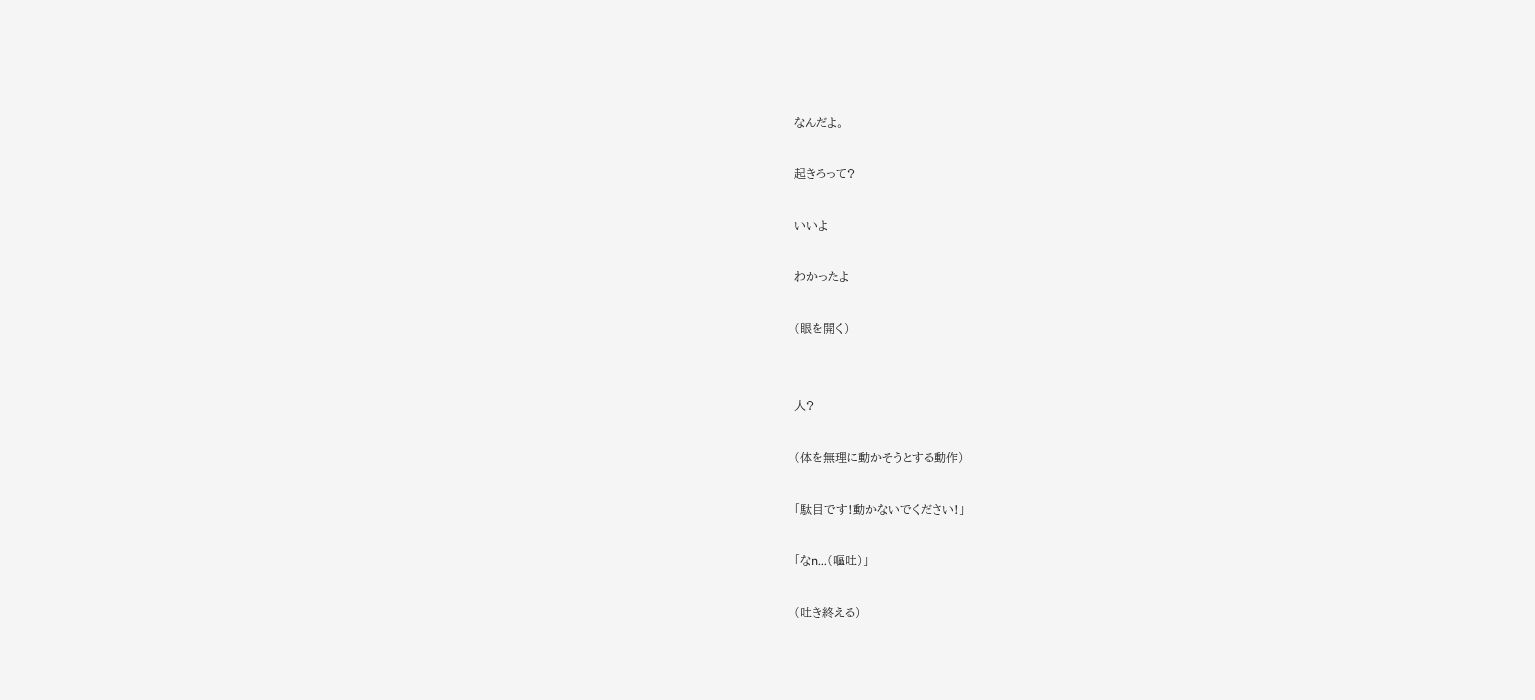なんだよ。

起きろって?

いいよ

わかったよ

(眼を開く)


人?

(体を無理に動かそうとする動作)

「駄目です!動かないでください!」

「なn...(嘔吐)」

(吐き終える)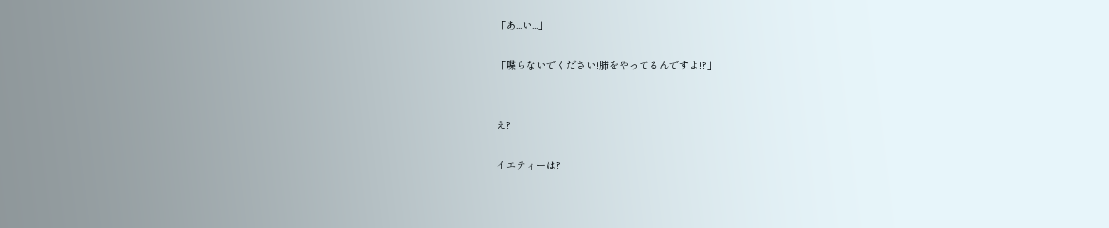「あ...い...」

「喋らないでください!肺をやってるんですよ!?」


え?

イエティーは?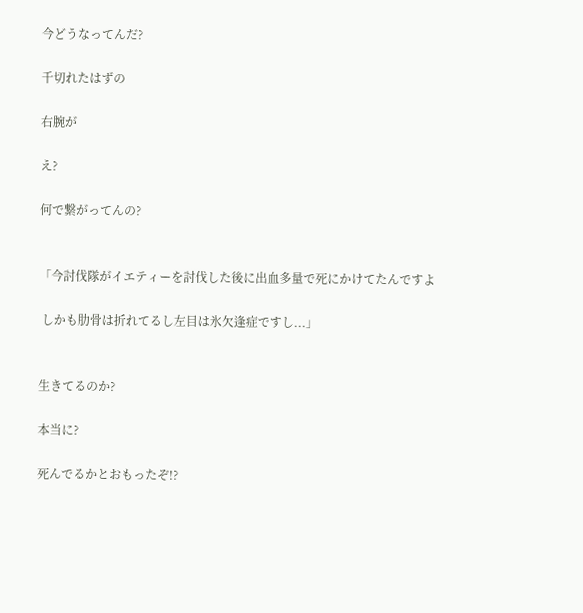今どうなってんだ?

千切れたはずの

右腕が

え?

何で繋がってんの?


「今討伐隊がイエティーを討伐した後に出血多量で死にかけてたんですよ

 しかも肋骨は折れてるし左目は氷欠逢症ですし...」


生きてるのか?

本当に?

死んでるかとおもったぞ!?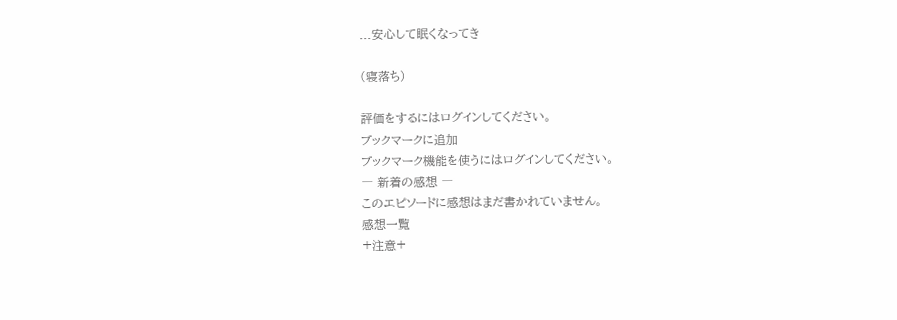...安心して眠くなってき

(寝落ち)

評価をするにはログインしてください。
ブックマークに追加
ブックマーク機能を使うにはログインしてください。
― 新着の感想 ―
このエピソードに感想はまだ書かれていません。
感想一覧
+注意+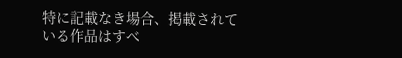特に記載なき場合、掲載されている作品はすべ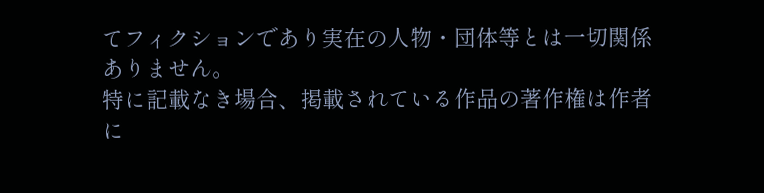てフィクションであり実在の人物・団体等とは一切関係ありません。
特に記載なき場合、掲載されている作品の著作権は作者に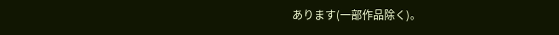あります(一部作品除く)。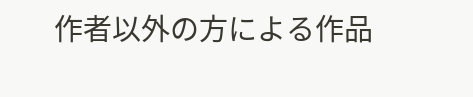作者以外の方による作品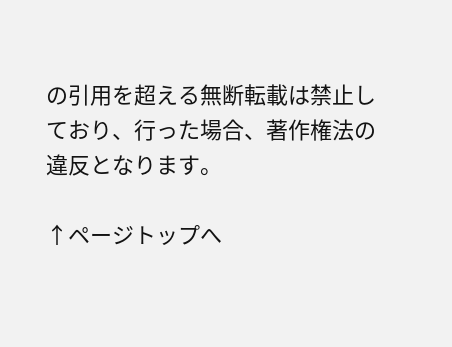の引用を超える無断転載は禁止しており、行った場合、著作権法の違反となります。

↑ページトップへ